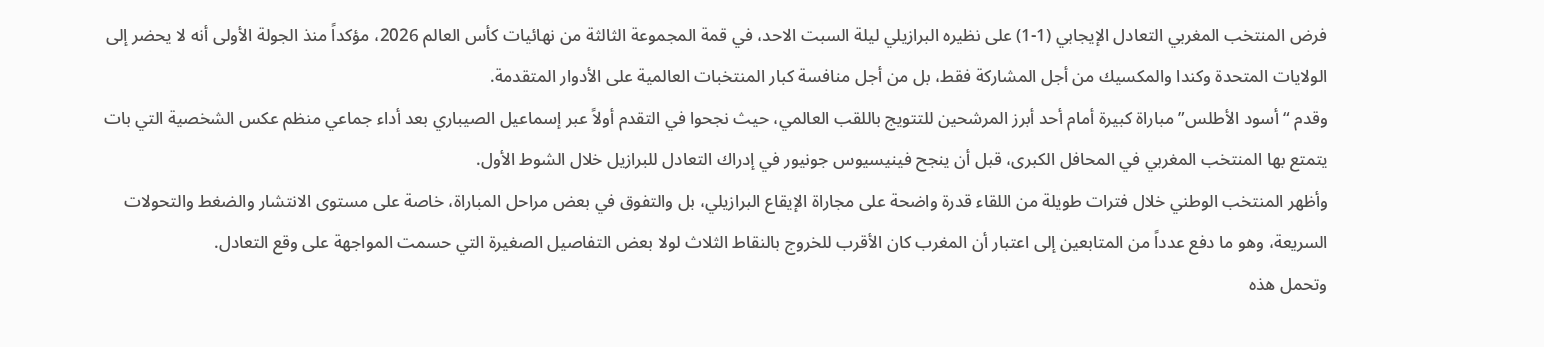فرض المنتخب المغربي التعادل الإيجابي (1-1) على نظيره البرازيلي ليلة السبت الاحد، في قمة المجموعة الثالثة من نهائيات كأس العالم 2026، مؤكداً منذ الجولة الأولى أنه لا يحضر إلى الولايات المتحدة وكندا والمكسيك من أجل المشاركة فقط، بل من أجل منافسة كبار المنتخبات العالمية على الأدوار المتقدمة.
وقدم “أسود الأطلس” مباراة كبيرة أمام أحد أبرز المرشحين للتتويج باللقب العالمي، حيث نجحوا في التقدم أولاً عبر إسماعيل الصيباري بعد أداء جماعي منظم عكس الشخصية التي بات يتمتع بها المنتخب المغربي في المحافل الكبرى، قبل أن ينجح فينيسيوس جونيور في إدراك التعادل للبرازيل خلال الشوط الأول.
وأظهر المنتخب الوطني خلال فترات طويلة من اللقاء قدرة واضحة على مجاراة الإيقاع البرازيلي، بل والتفوق في بعض مراحل المباراة، خاصة على مستوى الانتشار والضغط والتحولات السريعة، وهو ما دفع عدداً من المتابعين إلى اعتبار أن المغرب كان الأقرب للخروج بالنقاط الثلاث لولا بعض التفاصيل الصغيرة التي حسمت المواجهة على وقع التعادل.
وتحمل هذه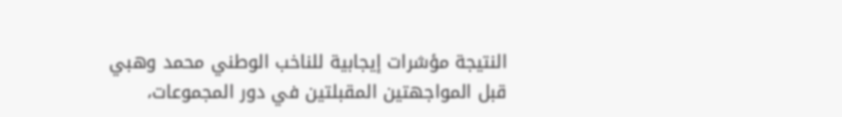النتيجة مؤشرات إيجابية للناخب الوطني محمد وهبي قبل المواجهتين المقبلتين في دور المجموعات،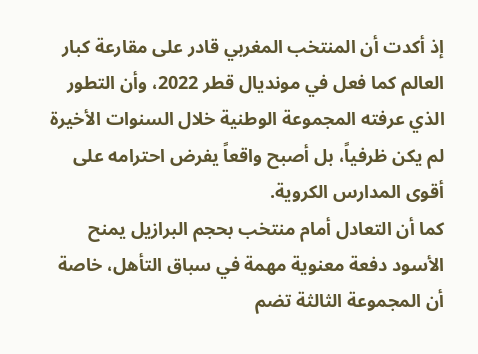إذ أكدت أن المنتخب المغربي قادر على مقارعة كبار العالم كما فعل في مونديال قطر 2022، وأن التطور الذي عرفته المجموعة الوطنية خلال السنوات الأخيرة لم يكن ظرفياً، بل أصبح واقعاً يفرض احترامه على أقوى المدارس الكروية.
كما أن التعادل أمام منتخب بحجم البرازيل يمنح الأسود دفعة معنوية مهمة في سباق التأهل، خاصة أن المجموعة الثالثة تضم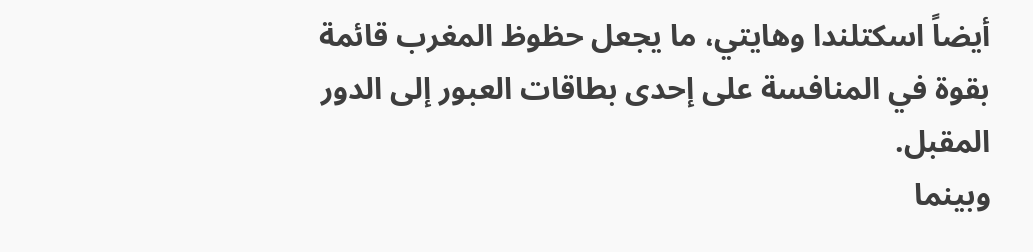أيضاً اسكتلندا وهايتي، ما يجعل حظوظ المغرب قائمة بقوة في المنافسة على إحدى بطاقات العبور إلى الدور المقبل.
وبينما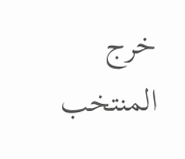خرج المنتخب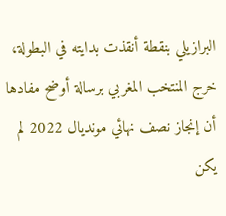البرازيلي بنقطة أنقذت بدايته في البطولة، خرج المنتخب المغربي برسالة أوضح مفادها أن إنجاز نصف نهائي مونديال 2022 لم يكن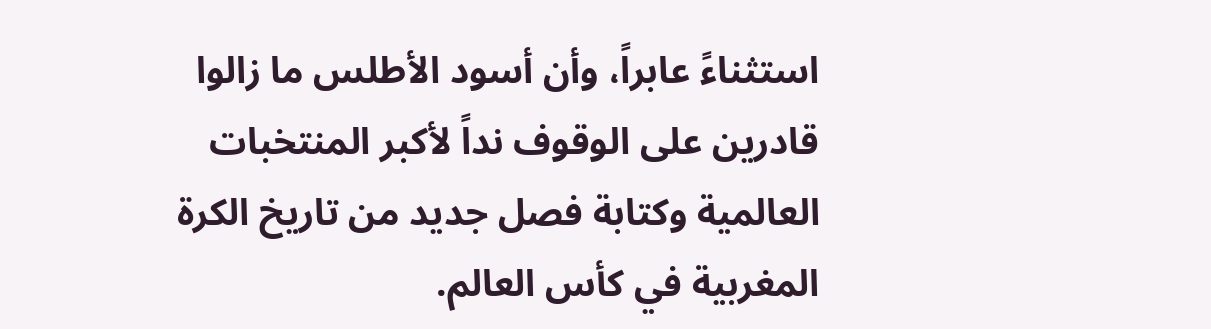استثناءً عابراً، وأن أسود الأطلس ما زالوا قادرين على الوقوف نداً لأكبر المنتخبات العالمية وكتابة فصل جديد من تاريخ الكرة المغربية في كأس العالم.